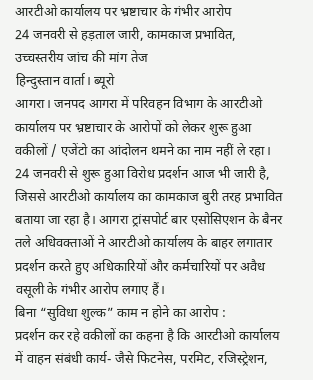आरटीओ कार्यालय पर भ्रष्टाचार के गंभीर आरोप
24 जनवरी से हड़ताल जारी, कामकाज प्रभावित, उच्चस्तरीय जांच की मांग तेज
हिन्दुस्तान वार्ता। ब्यूरो
आगरा। जनपद आगरा में परिवहन विभाग के आरटीओ कार्यालय पर भ्रष्टाचार के आरोपों को लेकर शुरू हुआ वकीलों / एजेंटो का आंदोलन थमने का नाम नहीं ले रहा। 24 जनवरी से शुरू हुआ विरोध प्रदर्शन आज भी जारी है, जिससे आरटीओ कार्यालय का कामकाज बुरी तरह प्रभावित बताया जा रहा है। आगरा ट्रांसपोर्ट बार एसोसिएशन के बैनर तले अधिवक्ताओं ने आरटीओ कार्यालय के बाहर लगातार प्रदर्शन करते हुए अधिकारियों और कर्मचारियों पर अवैध वसूली के गंभीर आरोप लगाए हैं।
बिना “सुविधा शुल्क” काम न होने का आरोप :
प्रदर्शन कर रहे वकीलों का कहना है कि आरटीओ कार्यालय में वाहन संबंधी कार्य- जैसे फिटनेस, परमिट, रजिस्ट्रेशन,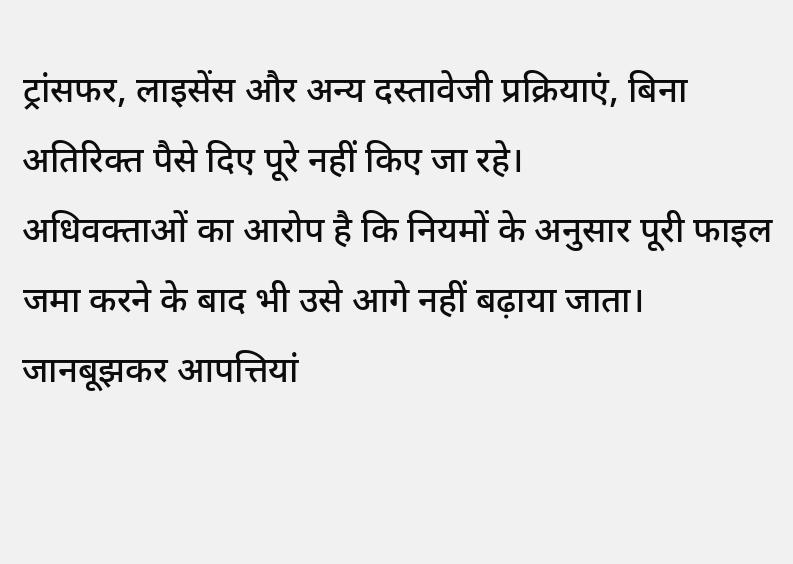ट्रांसफर, लाइसेंस और अन्य दस्तावेजी प्रक्रियाएं, बिना अतिरिक्त पैसे दिए पूरे नहीं किए जा रहे।
अधिवक्ताओं का आरोप है कि नियमों के अनुसार पूरी फाइल जमा करने के बाद भी उसे आगे नहीं बढ़ाया जाता। जानबूझकर आपत्तियां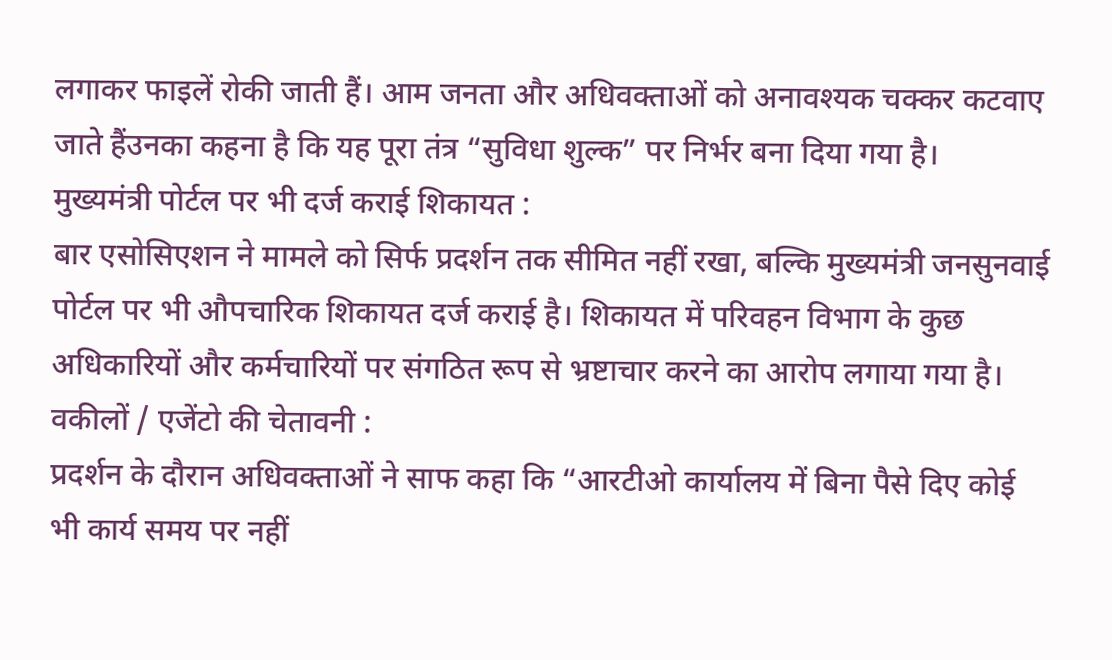लगाकर फाइलें रोकी जाती हैं। आम जनता और अधिवक्ताओं को अनावश्यक चक्कर कटवाए जाते हैंउनका कहना है कि यह पूरा तंत्र “सुविधा शुल्क” पर निर्भर बना दिया गया है।
मुख्यमंत्री पोर्टल पर भी दर्ज कराई शिकायत :
बार एसोसिएशन ने मामले को सिर्फ प्रदर्शन तक सीमित नहीं रखा, बल्कि मुख्यमंत्री जनसुनवाई पोर्टल पर भी औपचारिक शिकायत दर्ज कराई है। शिकायत में परिवहन विभाग के कुछ अधिकारियों और कर्मचारियों पर संगठित रूप से भ्रष्टाचार करने का आरोप लगाया गया है।
वकीलों / एजेंटो की चेतावनी :
प्रदर्शन के दौरान अधिवक्ताओं ने साफ कहा कि “आरटीओ कार्यालय में बिना पैसे दिए कोई भी कार्य समय पर नहीं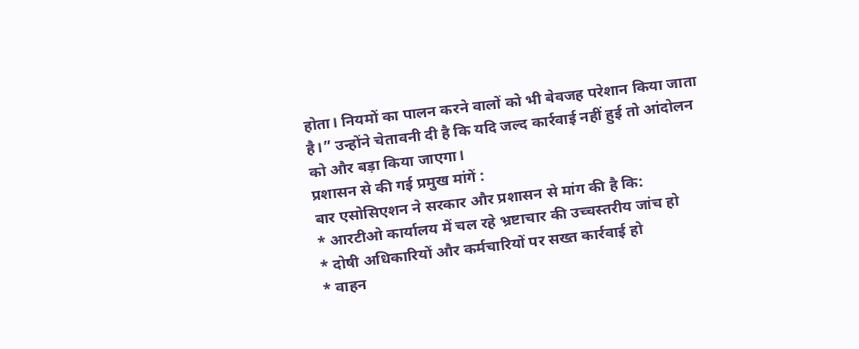होता। नियमों का पालन करने वालों को भी बेवजह परेशान किया जाता है।” उन्होंने चेतावनी दी है कि यदि जल्द कार्रवाई नहीं हुई तो आंदोलन को और बड़ा किया जाएगा।
प्रशासन से की गई प्रमुख मांगें :
बार एसोसिएशन ने सरकार और प्रशासन से मांग की है कि:
* आरटीओ कार्यालय में चल रहे भ्रष्टाचार की उच्चस्तरीय जांच हो
* दोषी अधिकारियों और कर्मचारियों पर सख्त कार्रवाई हो
* वाहन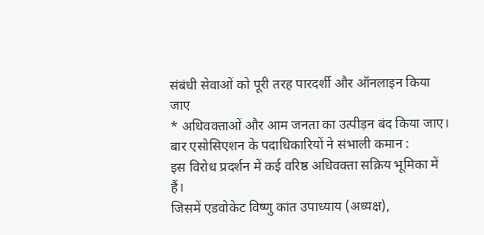संबंधी सेवाओं को पूरी तरह पारदर्शी और ऑनलाइन किया जाए
* अधिवक्ताओं और आम जनता का उत्पीड़न बंद किया जाए।
बार एसोसिएशन के पदाधिकारियों ने संभाली कमान :
इस विरोध प्रदर्शन में कई वरिष्ठ अधिवक्ता सक्रिय भूमिका में हैं।
जिसमें एडवोकेट विष्णु कांत उपाध्याय (अध्यक्ष),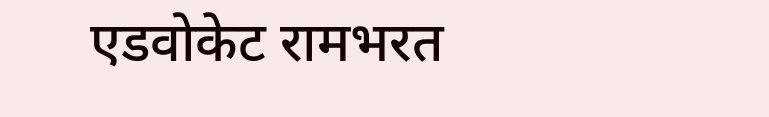एडवोकेट रामभरत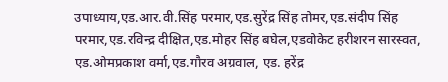उपाध्याय,एड.आर.वी.सिंह परमार,एड.सुरेंद्र सिंह तोमर,एड.संदीप सिंह परमार,एड.रविन्द्र दीक्षित,एड.मोहर सिंह बघेल,एडवोकेट हरीशरन सारस्वत, एड.ओमप्रकाश वर्मा,एड.गौरव अग्रवाल, एड. हरेंद्र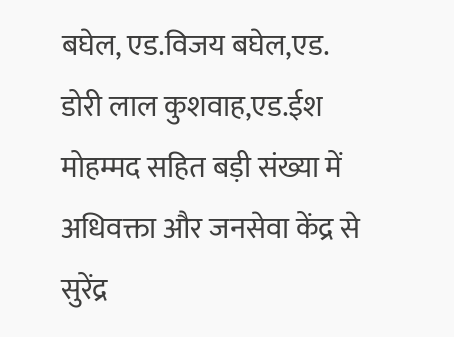बघेल, एड.विजय बघेल,एड. डोरी लाल कुशवाह,एड.ईश मोहम्मद सहित बड़ी संख्या में अधिवक्ता और जनसेवा केंद्र से सुरेंद्र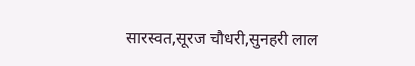सारस्वत,सूरज चौधरी,सुनहरी लाल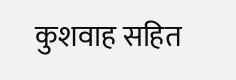कुशवाह सहित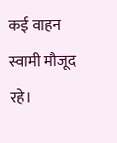कई वाहन स्वामी मौजूद रहे।